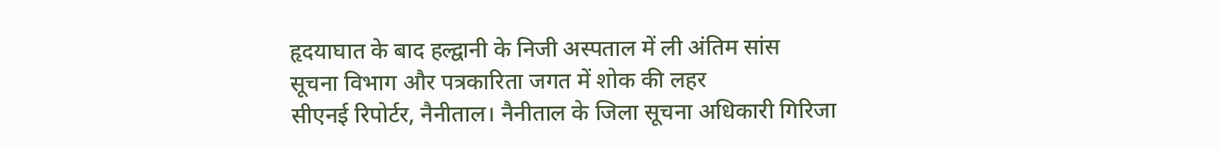हृदयाघात के बाद हल्द्वानी के निजी अस्पताल में ली अंतिम सांस
सूचना विभाग और पत्रकारिता जगत में शोक की लहर
सीएनई रिपोर्टर, नैनीताल। नैनीताल के जिला सूचना अधिकारी गिरिजा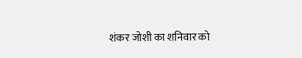शंकर जोशी का शनिवार को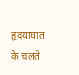हृदयाघात के चलते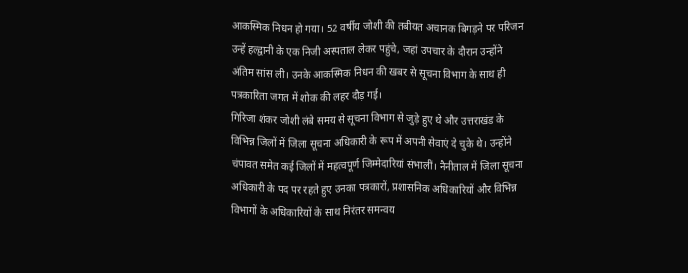आकस्मिक निधन हो गया। 52 वर्षीय जोशी की तबीयत अचानक बिगड़ने पर परिजन उन्हें हल्द्वानी के एक निजी अस्पताल लेकर पहुंचे, जहां उपचार के दौरान उन्होंने अंतिम सांस ली। उनके आकस्मिक निधन की खबर से सूचना विभाग के साथ ही पत्रकारिता जगत में शोक की लहर दौड़ गई।
गिरिजा शंकर जोशी लंबे समय से सूचना विभाग से जुड़े हुए थे और उत्तराखंड के विभिन्न जिलों में जिला सूचना अधिकारी के रूप में अपनी सेवाएं दे चुके थे। उन्होंने चंपावत समेत कई जिलों में महत्वपूर्ण जिम्मेदारियां संभालीं। नैनीताल में जिला सूचना अधिकारी के पद पर रहते हुए उनका पत्रकारों, प्रशासनिक अधिकारियों और विभिन्न विभागों के अधिकारियों के साथ निरंतर समन्वय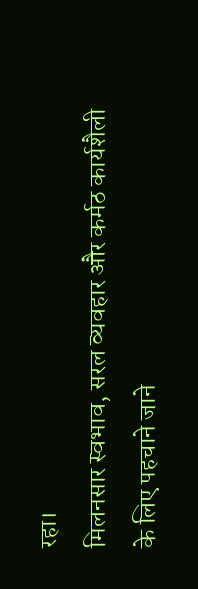रहा।
मिलनसार स्वभाव, सरल व्यवहार और कर्मठ कार्यशैली के लिए पहचाने जाने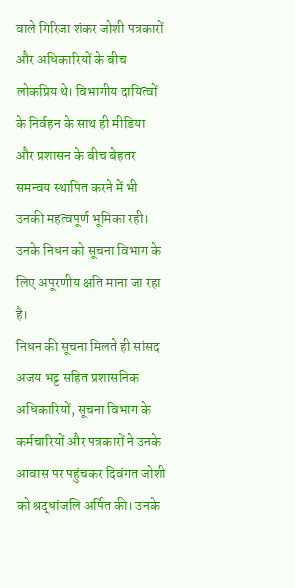वाले गिरिजा शंकर जोशी पत्रकारों और अधिकारियों के बीच लोकप्रिय थे। विभागीय दायित्वों के निर्वहन के साथ ही मीडिया और प्रशासन के बीच बेहतर समन्वय स्थापित करने में भी उनकी महत्वपूर्ण भूमिका रही। उनके निधन को सूचना विभाग के लिए अपूरणीय क्षति माना जा रहा है।
निधन की सूचना मिलते ही सांसद अजय भट्ट सहित प्रशासनिक अधिकारियों, सूचना विभाग के कर्मचारियों और पत्रकारों ने उनके आवास पर पहुंचकर दिवंगत जोशी को श्रद्धांजलि अर्पित की। उनके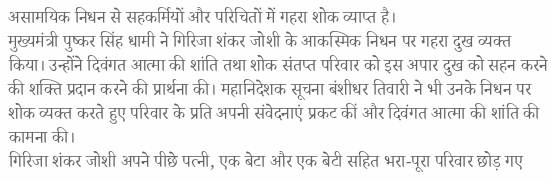असामयिक निधन से सहकर्मियों और परिचितों में गहरा शोक व्याप्त है।
मुख्यमंत्री पुष्कर सिंह धामी ने गिरिजा शंकर जोशी के आकस्मिक निधन पर गहरा दुख व्यक्त किया। उन्होंने दिवंगत आत्मा की शांति तथा शोक संतप्त परिवार को इस अपार दुख को सहन करने की शक्ति प्रदान करने की प्रार्थना की। महानिदेशक सूचना बंशीधर तिवारी ने भी उनके निधन पर शोक व्यक्त करते हुए परिवार के प्रति अपनी संवेदनाएं प्रकट कीं और दिवंगत आत्मा की शांति की कामना की।
गिरिजा शंकर जोशी अपने पीछे पत्नी, एक बेटा और एक बेटी सहित भरा-पूरा परिवार छोड़ गए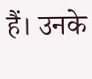हैं। उनके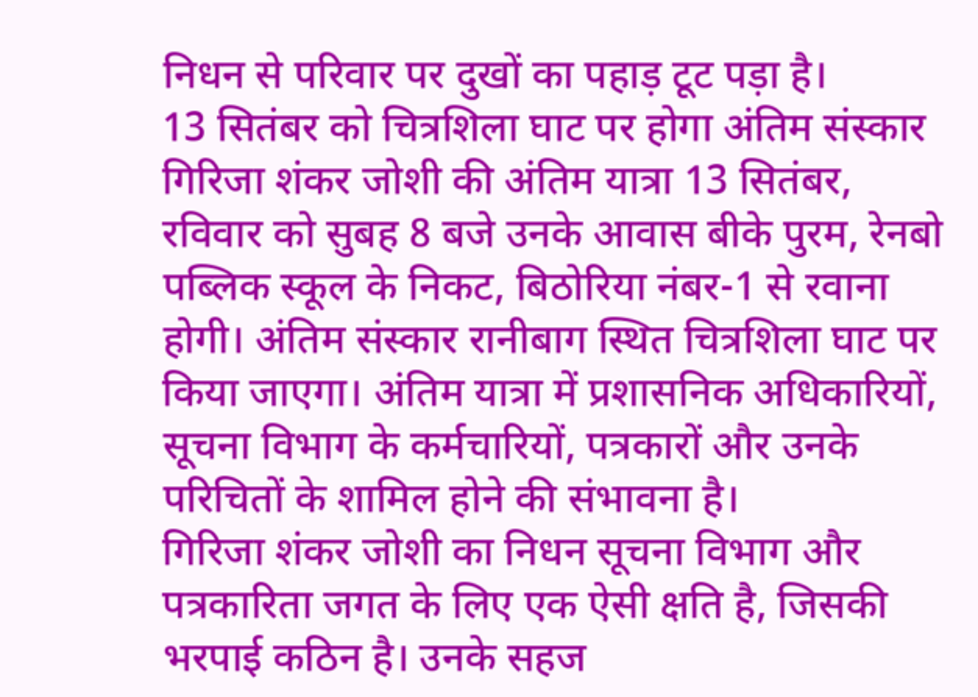निधन से परिवार पर दुखों का पहाड़ टूट पड़ा है।
13 सितंबर को चित्रशिला घाट पर होगा अंतिम संस्कार
गिरिजा शंकर जोशी की अंतिम यात्रा 13 सितंबर, रविवार को सुबह 8 बजे उनके आवास बीके पुरम, रेनबो पब्लिक स्कूल के निकट, बिठोरिया नंबर-1 से रवाना होगी। अंतिम संस्कार रानीबाग स्थित चित्रशिला घाट पर किया जाएगा। अंतिम यात्रा में प्रशासनिक अधिकारियों, सूचना विभाग के कर्मचारियों, पत्रकारों और उनके परिचितों के शामिल होने की संभावना है।
गिरिजा शंकर जोशी का निधन सूचना विभाग और पत्रकारिता जगत के लिए एक ऐसी क्षति है, जिसकी भरपाई कठिन है। उनके सहज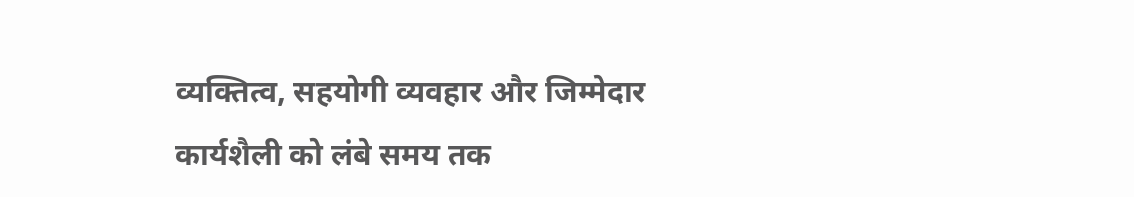व्यक्तित्व, सहयोगी व्यवहार और जिम्मेदार कार्यशैली को लंबे समय तक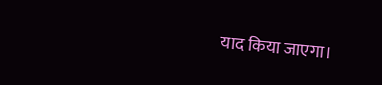याद किया जाएगा।